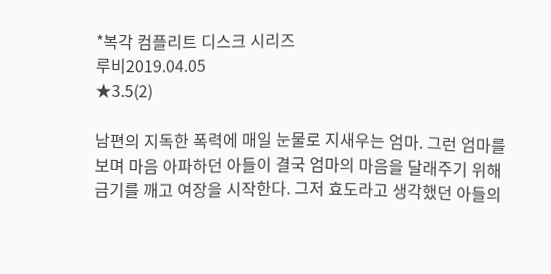*복각 컴플리트 디스크 시리즈
루비2019.04.05
★3.5(2)

남편의 지독한 폭력에 매일 눈물로 지새우는 엄마. 그런 엄마를 보며 마음 아파하던 아들이 결국 엄마의 마음을 달래주기 위해 금기를 깨고 여장을 시작한다. 그저 효도라고 생각했던 아들의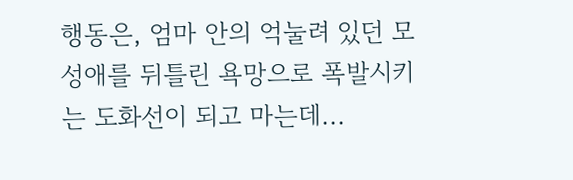행동은, 엄마 안의 억눌려 있던 모성애를 뒤틀린 욕망으로 폭발시키는 도화선이 되고 마는데...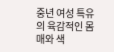중년 여성 특유의 육감적인 몸매와 색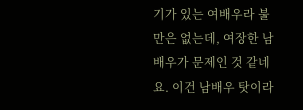기가 있는 여배우라 불만은 없는데, 여장한 남배우가 문제인 것 같네요. 이건 남배우 탓이라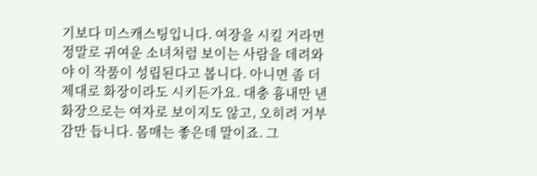기보다 미스캐스팅입니다. 여장을 시킬 거라면 정말로 귀여운 소녀처럼 보이는 사람을 데려와야 이 작품이 성립된다고 봅니다. 아니면 좀 더 제대로 화장이라도 시키든가요. 대충 흉내만 낸 화장으로는 여자로 보이지도 않고, 오히려 거부감만 듭니다. 몸매는 좋은데 말이죠. 그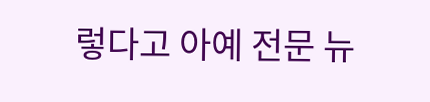렇다고 아예 전문 뉴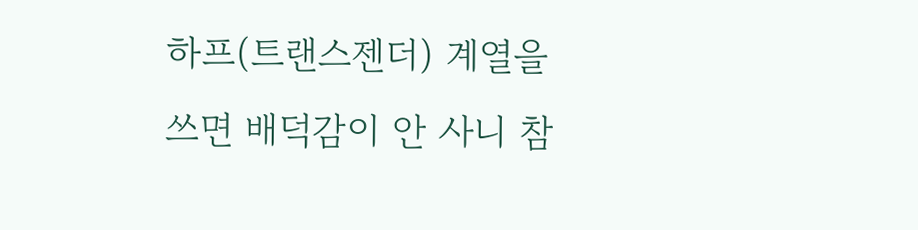하프(트랜스젠더) 계열을 쓰면 배덕감이 안 사니 참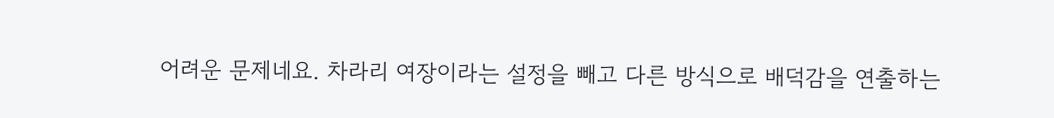어려운 문제네요. 차라리 여장이라는 설정을 빼고 다른 방식으로 배덕감을 연출하는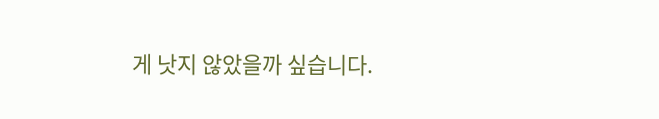게 낫지 않았을까 싶습니다.